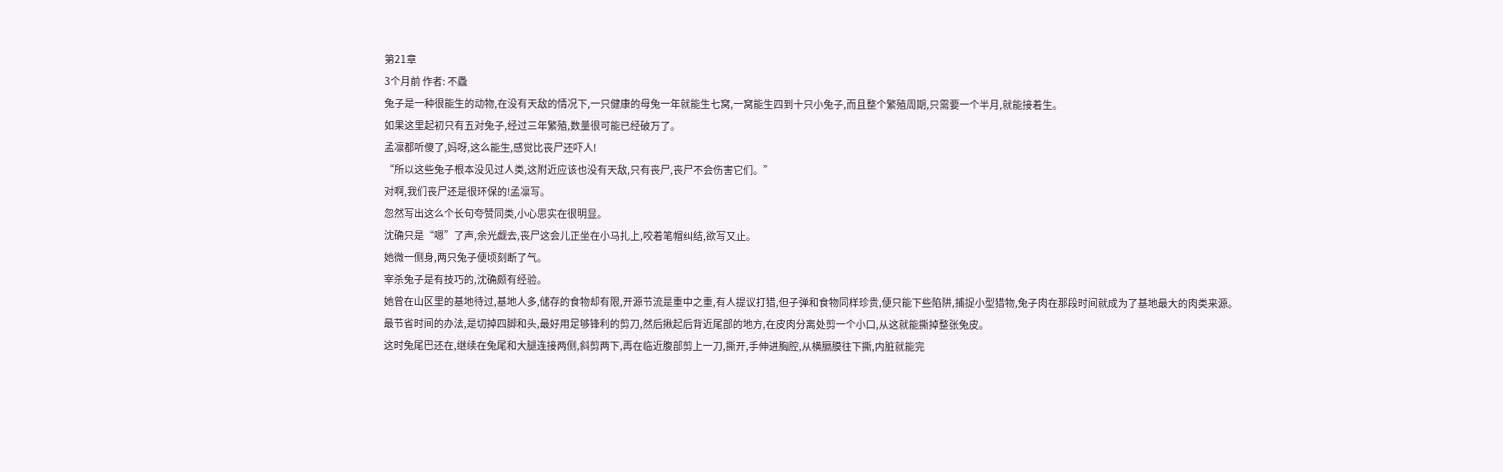第21章
3个月前 作者: 不飍
兔子是一种很能生的动物,在没有天敌的情况下,一只健康的母兔一年就能生七窝,一窝能生四到十只小兔子,而且整个繁殖周期,只需要一个半月,就能接着生。
如果这里起初只有五对兔子,经过三年繁殖,数量很可能已经破万了。
孟凛都听傻了,妈呀,这么能生,感觉比丧尸还吓人!
“所以这些兔子根本没见过人类,这附近应该也没有天敌,只有丧尸,丧尸不会伤害它们。”
对啊,我们丧尸还是很环保的!孟凛写。
忽然写出这么个长句夸赞同类,小心思实在很明显。
沈确只是“嗯”了声,余光觑去,丧尸这会儿正坐在小马扎上,咬着笔帽纠结,欲写又止。
她微一侧身,两只兔子便顷刻断了气。
宰杀兔子是有技巧的,沈确颇有经验。
她曾在山区里的基地待过,基地人多,储存的食物却有限,开源节流是重中之重,有人提议打猎,但子弹和食物同样珍贵,便只能下些陷阱,捕捉小型猎物,兔子肉在那段时间就成为了基地最大的肉类来源。
最节省时间的办法,是切掉四脚和头,最好用足够锋利的剪刀,然后揪起后背近尾部的地方,在皮肉分离处剪一个小口,从这就能撕掉整张兔皮。
这时兔尾巴还在,继续在兔尾和大腿连接两侧,斜剪两下,再在临近腹部剪上一刀,撕开,手伸进胸腔,从横膈膜往下撕,内脏就能完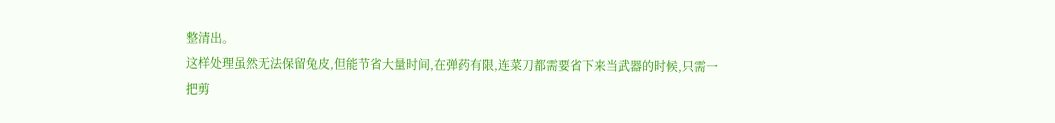整清出。
这样处理虽然无法保留兔皮,但能节省大量时间,在弹药有限,连菜刀都需要省下来当武器的时候,只需一把剪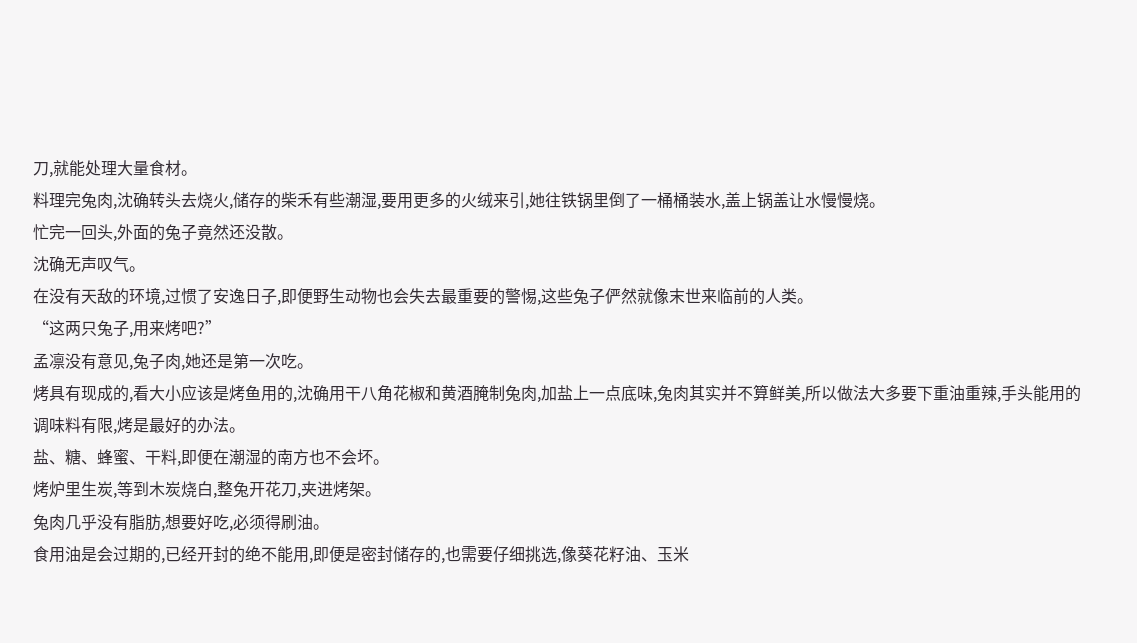刀,就能处理大量食材。
料理完兔肉,沈确转头去烧火,储存的柴禾有些潮湿,要用更多的火绒来引,她往铁锅里倒了一桶桶装水,盖上锅盖让水慢慢烧。
忙完一回头,外面的兔子竟然还没散。
沈确无声叹气。
在没有天敌的环境,过惯了安逸日子,即便野生动物也会失去最重要的警惕,这些兔子俨然就像末世来临前的人类。
“这两只兔子,用来烤吧?”
孟凛没有意见,兔子肉,她还是第一次吃。
烤具有现成的,看大小应该是烤鱼用的,沈确用干八角花椒和黄酒腌制兔肉,加盐上一点底味,兔肉其实并不算鲜美,所以做法大多要下重油重辣,手头能用的调味料有限,烤是最好的办法。
盐、糖、蜂蜜、干料,即便在潮湿的南方也不会坏。
烤炉里生炭,等到木炭烧白,整兔开花刀,夹进烤架。
兔肉几乎没有脂肪,想要好吃,必须得刷油。
食用油是会过期的,已经开封的绝不能用,即便是密封储存的,也需要仔细挑选,像葵花籽油、玉米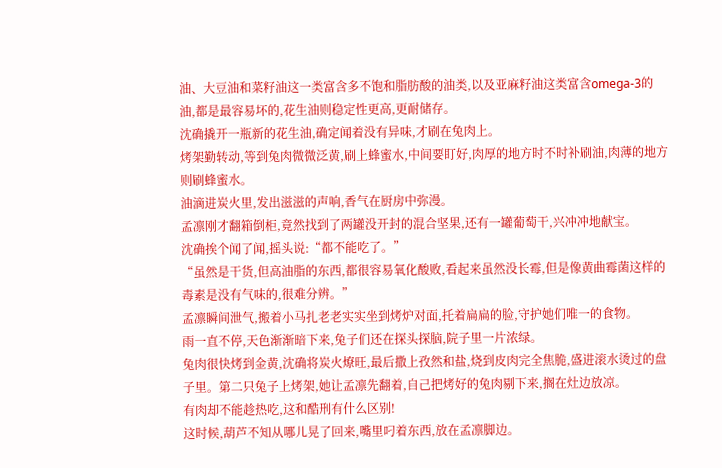油、大豆油和菜籽油这一类富含多不饱和脂肪酸的油类,以及亚麻籽油这类富含omega-3的油,都是最容易坏的,花生油则稳定性更高,更耐储存。
沈确撬开一瓶新的花生油,确定闻着没有异味,才刷在兔肉上。
烤架勤转动,等到兔肉微微泛黄,刷上蜂蜜水,中间要盯好,肉厚的地方时不时补刷油,肉薄的地方则刷蜂蜜水。
油滴进炭火里,发出滋滋的声响,香气在厨房中弥漫。
孟凛刚才翻箱倒柜,竟然找到了两罐没开封的混合坚果,还有一罐葡萄干,兴冲冲地献宝。
沈确挨个闻了闻,摇头说:“都不能吃了。”
“虽然是干货,但高油脂的东西,都很容易氧化酸败,看起来虽然没长霉,但是像黄曲霉菌这样的毒素是没有气味的,很难分辨。”
孟凛瞬间泄气,搬着小马扎老老实实坐到烤炉对面,托着扁扁的脸,守护她们唯一的食物。
雨一直不停,天色渐渐暗下来,兔子们还在探头探脑,院子里一片浓绿。
兔肉很快烤到金黄,沈确将炭火燎旺,最后撒上孜然和盐,烧到皮肉完全焦脆,盛进滚水烫过的盘子里。第二只兔子上烤架,她让孟凛先翻着,自己把烤好的兔肉剔下来,搁在灶边放凉。
有肉却不能趁热吃,这和酷刑有什么区别!
这时候,葫芦不知从哪儿晃了回来,嘴里叼着东西,放在孟凛脚边。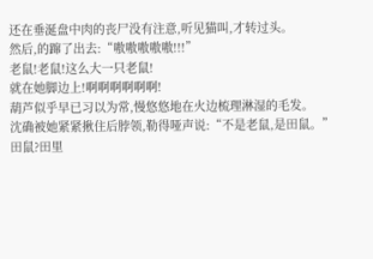还在垂涎盘中肉的丧尸没有注意,听见猫叫,才转过头。
然后,的蹿了出去:“嗷嗷嗷嗷嗷!!!”
老鼠!老鼠!这么大一只老鼠!
就在她脚边上!啊啊啊啊啊啊!
葫芦似乎早已习以为常,慢悠悠地在火边梳理淋湿的毛发。
沈确被她紧紧揪住后脖领,勒得哑声说:“不是老鼠,是田鼠。”
田鼠?田里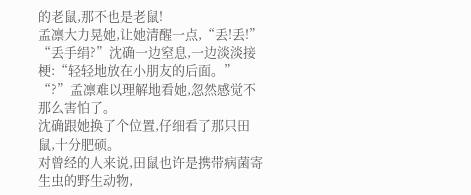的老鼠,那不也是老鼠!
孟凛大力晃她,让她清醒一点,“丢!丢!”
“丢手绢?”沈确一边窒息,一边淡淡接梗:“轻轻地放在小朋友的后面。”
“?”孟凛难以理解地看她,忽然感觉不那么害怕了。
沈确跟她换了个位置,仔细看了那只田鼠,十分肥硕。
对曾经的人来说,田鼠也许是携带病菌寄生虫的野生动物,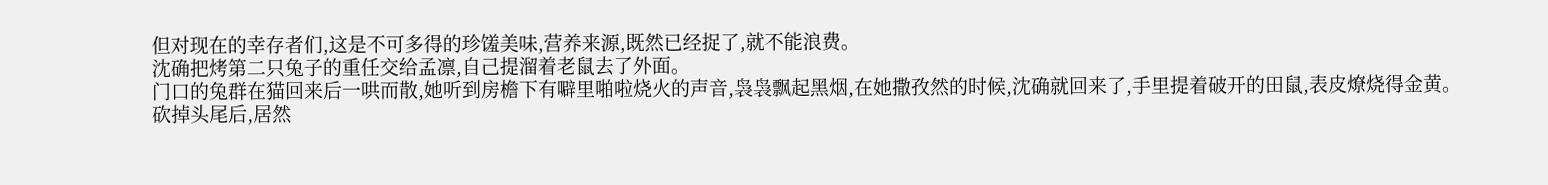但对现在的幸存者们,这是不可多得的珍馐美味,营养来源,既然已经捉了,就不能浪费。
沈确把烤第二只兔子的重任交给孟凛,自己提溜着老鼠去了外面。
门口的兔群在猫回来后一哄而散,她听到房檐下有噼里啪啦烧火的声音,袅袅飘起黑烟,在她撒孜然的时候,沈确就回来了,手里提着破开的田鼠,表皮燎烧得金黄。
砍掉头尾后,居然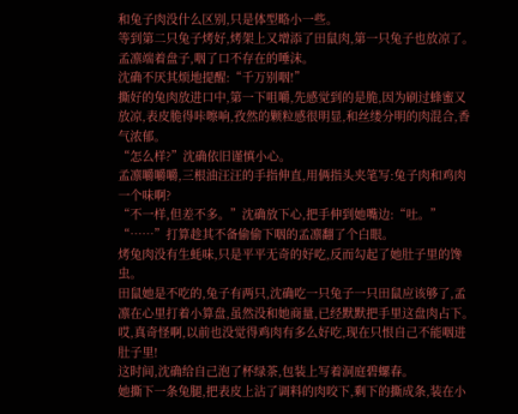和兔子肉没什么区别,只是体型略小一些。
等到第二只兔子烤好,烤架上又增添了田鼠肉,第一只兔子也放凉了。
孟凛端着盘子,咽了口不存在的唾沫。
沈确不厌其烦地提醒:“千万别咽!”
撕好的兔肉放进口中,第一下咀嚼,先感觉到的是脆,因为刷过蜂蜜又放凉,表皮脆得咔嚓响,孜然的颗粒感很明显,和丝缕分明的肉混合,香气浓郁。
“怎么样?”沈确依旧谨慎小心。
孟凛嚼嚼嚼,三根油汪汪的手指伸直,用俩指头夹笔写:兔子肉和鸡肉一个味啊?
“不一样,但差不多。”沈确放下心,把手伸到她嘴边:“吐。”
“……”打算趁其不备偷偷下咽的孟凛翻了个白眼。
烤兔肉没有生蚝味,只是平平无奇的好吃,反而勾起了她肚子里的馋虫。
田鼠她是不吃的,兔子有两只,沈确吃一只兔子一只田鼠应该够了,孟凛在心里打着小算盘,虽然没和她商量,已经默默把手里这盘肉占下。
哎,真奇怪啊,以前也没觉得鸡肉有多么好吃,现在只恨自己不能咽进肚子里!
这时间,沈确给自己泡了杯绿茶,包装上写着洞庭碧螺春。
她撕下一条兔腿,把表皮上沾了调料的肉咬下,剩下的撕成条,装在小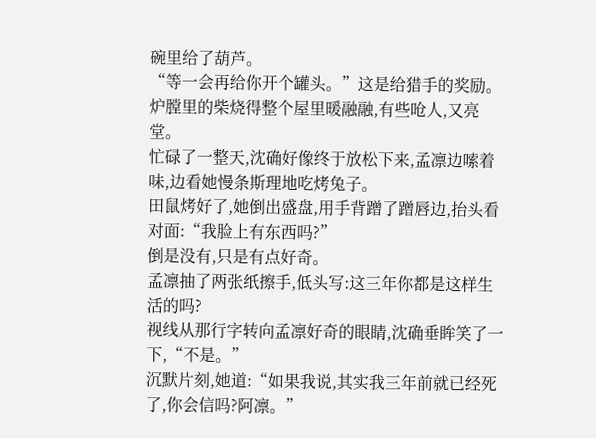碗里给了葫芦。
“等一会再给你开个罐头。”这是给猎手的奖励。
炉膛里的柴烧得整个屋里暖融融,有些呛人,又亮堂。
忙碌了一整天,沈确好像终于放松下来,孟凛边嗦着味,边看她慢条斯理地吃烤兔子。
田鼠烤好了,她倒出盛盘,用手背蹭了蹭唇边,抬头看对面:“我脸上有东西吗?”
倒是没有,只是有点好奇。
孟凛抽了两张纸擦手,低头写:这三年你都是这样生活的吗?
视线从那行字转向孟凛好奇的眼睛,沈确垂眸笑了一下,“不是。”
沉默片刻,她道:“如果我说,其实我三年前就已经死了,你会信吗?阿凛。”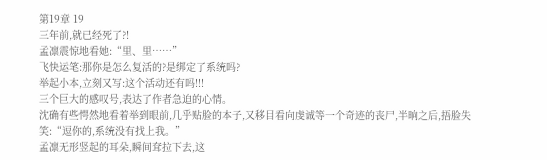第19章 19
三年前,就已经死了?!
孟凛震惊地看她:“里、里……”
飞快运笔:那你是怎么复活的?是绑定了系统吗?
举起小本,立刻又写:这个活动还有吗!!!
三个巨大的感叹号,表达了作者急迫的心情。
沈确有些愕然地看着举到眼前,几乎贴脸的本子,又移目看向虔诚等一个奇迹的丧尸,半晌之后,捂脸失笑:“逗你的,系统没有找上我。”
孟凛无形竖起的耳朵,瞬间耷拉下去,这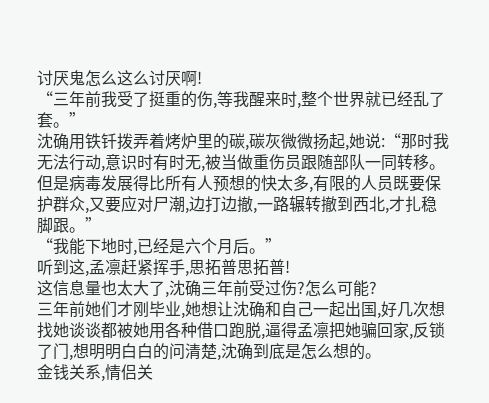讨厌鬼怎么这么讨厌啊!
“三年前我受了挺重的伤,等我醒来时,整个世界就已经乱了套。”
沈确用铁钎拨弄着烤炉里的碳,碳灰微微扬起,她说:“那时我无法行动,意识时有时无,被当做重伤员跟随部队一同转移。但是病毒发展得比所有人预想的快太多,有限的人员既要保护群众,又要应对尸潮,边打边撤,一路辗转撤到西北,才扎稳脚跟。”
“我能下地时,已经是六个月后。”
听到这,孟凛赶紧挥手,思拓普思拓普!
这信息量也太大了,沈确三年前受过伤?怎么可能?
三年前她们才刚毕业,她想让沈确和自己一起出国,好几次想找她谈谈都被她用各种借口跑脱,逼得孟凛把她骗回家,反锁了门,想明明白白的问清楚,沈确到底是怎么想的。
金钱关系,情侣关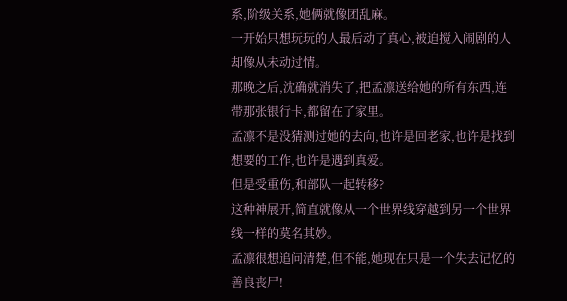系,阶级关系,她俩就像团乱麻。
一开始只想玩玩的人最后动了真心,被迫搅入闹剧的人却像从未动过情。
那晚之后,沈确就消失了,把孟凛送给她的所有东西,连带那张银行卡,都留在了家里。
孟凛不是没猜测过她的去向,也许是回老家,也许是找到想要的工作,也许是遇到真爱。
但是受重伤,和部队一起转移?
这种神展开,简直就像从一个世界线穿越到另一个世界线一样的莫名其妙。
孟凛很想追问清楚,但不能,她现在只是一个失去记忆的善良丧尸!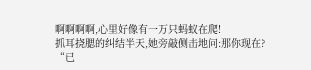啊啊啊啊,心里好像有一万只蚂蚁在爬!
抓耳挠腮的纠结半天,她旁敲侧击地问:那你现在?
“已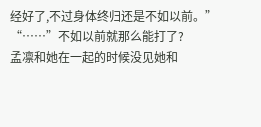经好了,不过身体终归还是不如以前。”
“……”不如以前就那么能打了?
孟凛和她在一起的时候没见她和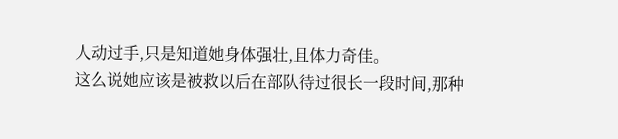人动过手,只是知道她身体强壮,且体力奇佳。
这么说她应该是被救以后在部队待过很长一段时间,那种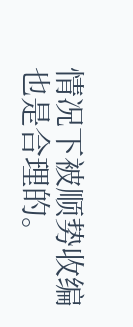情况下被顺势收编也是合理的。